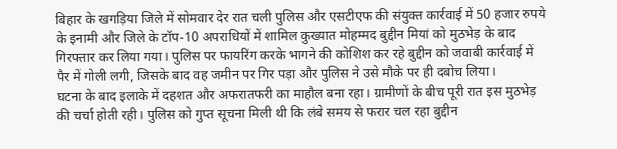बिहार के खगड़िया जिले में सोमवार देर रात चली पुलिस और एसटीएफ की संयुक्त कार्रवाई में 50 हजार रुपये के इनामी और जिले के टॉप-10 अपराधियों में शामिल कुख्यात मोहम्मद बुद्दीन मियां को मुठभेड़ के बाद गिरफ्तार कर लिया गया। पुलिस पर फायरिंग करके भागने की कोशिश कर रहे बुद्दीन को जवाबी कार्रवाई में पैर में गोली लगी, जिसके बाद वह जमीन पर गिर पड़ा और पुलिस ने उसे मौके पर ही दबोच लिया।
घटना के बाद इलाके में दहशत और अफरातफरी का माहौल बना रहा। ग्रामीणों के बीच पूरी रात इस मुठभेड़ की चर्चा होती रही। पुलिस को गुप्त सूचना मिली थी कि लंबे समय से फरार चल रहा बुद्दीन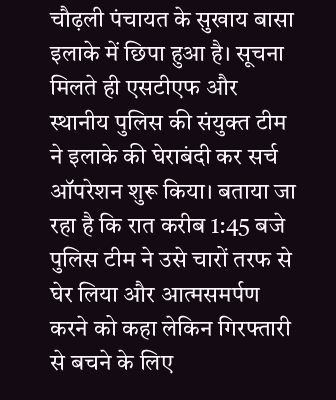चौढ़ली पंचायत के सुखाय बासा इलाके में छिपा हुआ है। सूचना मिलते ही एसटीएफ और स्थानीय पुलिस की संयुक्त टीम ने इलाके की घेराबंदी कर सर्च ऑपरेशन शुरू किया। बताया जा रहा है कि रात करीब 1:45 बजे पुलिस टीम ने उसे चारों तरफ से घेर लिया और आत्मसमर्पण करने को कहा लेकिन गिरफ्तारी से बचने के लिए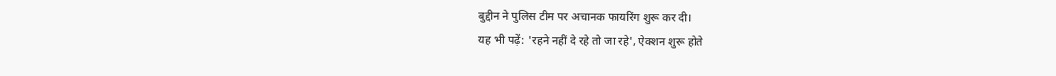बुद्दीन ने पुलिस टीम पर अचानक फायरिंग शुरू कर दी।
यह भी पढ़ें: 'रहने नहीं दे रहे तो जा रहे', ऐक्शन शुरू होते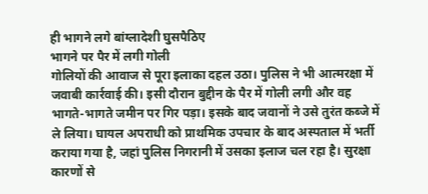ही भागने लगे बांग्लादेशी घुसपैठिए
भागने पर पैर में लगी गोली
गोलियों की आवाज से पूरा इलाका दहल उठा। पुलिस ने भी आत्मरक्षा में जवाबी कार्रवाई की। इसी दौरान बुद्दीन के पैर में गोली लगी और वह भागते-भागते जमीन पर गिर पड़ा। इसके बाद जवानों ने उसे तुरंत कब्जे में ले लिया। घायल अपराधी को प्राथमिक उपचार के बाद अस्पताल में भर्ती कराया गया है, जहां पुलिस निगरानी में उसका इलाज चल रहा है। सुरक्षा कारणों से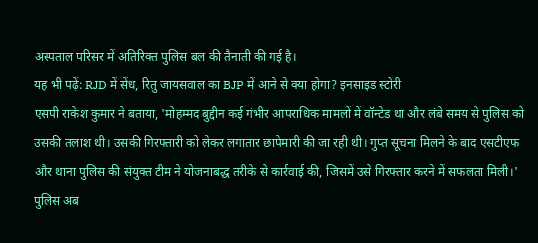अस्पताल परिसर में अतिरिक्त पुलिस बल की तैनाती की गई है।
यह भी पढ़ें: RJD में सेंध, रितु जायसवाल का BJP में आने से क्या होगा? इनसाइड स्टोरी
एसपी राकेश कुमार ने बताया, 'मोहम्मद बुद्दीन कई गंभीर आपराधिक मामलों में वॉन्टेड था और लंबे समय से पुलिस को उसकी तलाश थी। उसकी गिरफ्तारी को लेकर लगातार छापेमारी की जा रही थी। गुप्त सूचना मिलने के बाद एसटीएफ और थाना पुलिस की संयुक्त टीम ने योजनाबद्ध तरीके से कार्रवाई की, जिसमें उसे गिरफ्तार करने में सफलता मिली।' पुलिस अब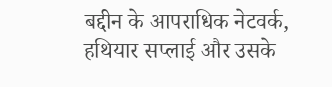बद्दीन के आपराधिक नेटवर्क, हथियार सप्लाई और उसके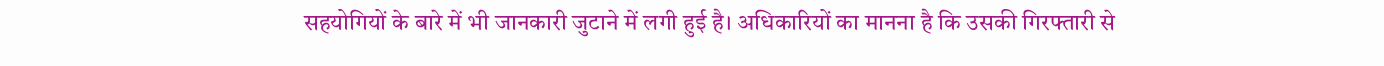सहयोगियों के बारे में भी जानकारी जुटाने में लगी हुई है। अधिकारियों का मानना है कि उसकी गिरफ्तारी से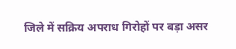जिले में सक्रिय अपराध गिरोहों पर बड़ा असर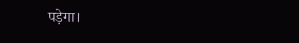पड़ेगा।